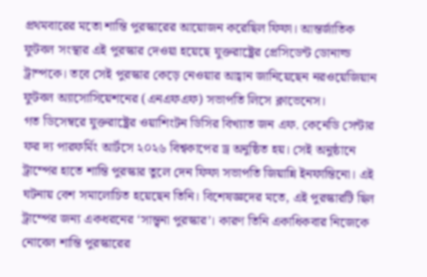প্রথমবারের মতো শান্তি পুরস্কারের আয়োজন করেছিল ফিফা। আন্তর্জাতিক ফুটবল সংস্থার এই পুরস্কার দেওয়া হয়েছে যুক্তরাষ্ট্রের প্রেসিডেন্ট ডোনাল্ড ট্রাম্পকে। তবে সেই পুরস্কার কেড়ে নেওয়ার আহ্বান জানিয়েছেন নরওয়েজিয়ান ফুটবল অ্যাসোসিয়েশনের (এনএফএফ) সভাপতি লিসে ক্লাভেনেস।
গত ডিসেম্বরে যুক্তরাষ্ট্রের ওয়াশিংটন ডিসির বিখ্যাত জন এফ. কেনেডি সেন্টার ফর দ্য পারফর্মিং আর্টসে ২০২৬ বিশ্বকাপের ড্র অনুষ্ঠিত হয়। সেই অনুষ্ঠানে ট্রাম্পের হাতে শান্তি পুরস্কার তুলে দেন ফিফা সভাপতি জিয়ান্নি ইনফান্তিনো। এই ঘটনায় বেশ সমালোচিত হয়েছেন তিনি। বিশেষজ্ঞদের মতে, এই পুরস্কারটি ছিল ট্রাম্পের জন্য একধরনের ‘সান্ত্বনা পুরস্কার’। কারণ তিনি একাধিকবার নিজেকে নোবেল শান্তি পুরস্কারের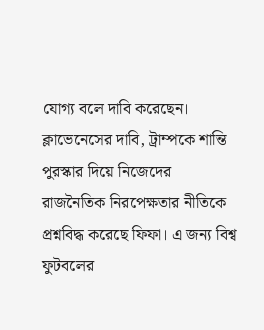যোগ্য বলে দাবি করেছেন।
ক্লাভেনেসের দাবি, ট্রাম্পকে শান্তি পুরস্কার দিয়ে নিজেদের রাজনৈতিক নিরপেক্ষতার নীতিকে প্রশ্নবিদ্ধ করেছে ফিফা। এ জন্য বিশ্ব ফুটবলের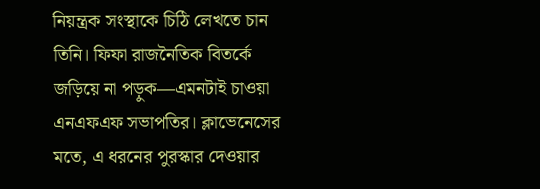নিয়ন্ত্রক সংস্থাকে চিঠি লেখতে চান তিনি। ফিফা রাজনৈতিক বিতর্কে জড়িয়ে না পড়ুক—এমনটাই চাওয়া এনএফএফ সভাপতির। ক্লাভেনেসের মতে, এ ধরনের পুরস্কার দেওয়ার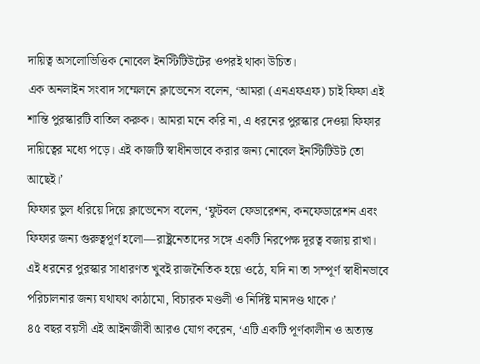দায়িত্ব অসলোভিত্তিক নোবেল ইনস্টিটিউটের ওপরই থাকা উচিত।
এক অনলাইন সংবাদ সম্মেলনে ক্লাভেনেস বলেন, ‘আমরা (এনএফএফ) চাই ফিফা এই শান্তি পুরস্কারটি বাতিল করুক। আমরা মনে করি না, এ ধরনের পুরস্কার দেওয়া ফিফার দায়িত্বের মধ্যে পড়ে। এই কাজটি স্বাধীনভাবে করার জন্য নোবেল ইনস্টিটিউট তো আছেই।’
ফিফার ভুল ধরিয়ে দিয়ে ক্লাভেনেস বলেন, ‘ফুটবল ফেডারেশন, কনফেডারেশন এবং ফিফার জন্য গুরুত্বপূর্ণ হলো—রাষ্ট্রনেতাদের সঙ্গে একটি নিরপেক্ষ দূরত্ব বজায় রাখা। এই ধরনের পুরস্কার সাধারণত খুবই রাজনৈতিক হয়ে ওঠে, যদি না তা সম্পূর্ণ স্বাধীনভাবে পরিচালনার জন্য যথাযথ কাঠামো, বিচারক মণ্ডলী ও নির্দিষ্ট মানদণ্ড থাকে।’
৪৫ বছর বয়সী এই আইনজীবী আরও যোগ করেন, ‘এটি একটি পূর্ণকালীন ও অত্যন্ত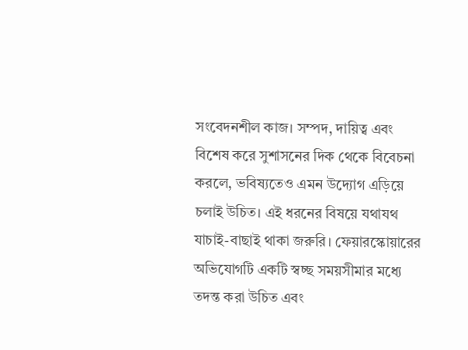সংবেদনশীল কাজ। সম্পদ, দায়িত্ব এবং বিশেষ করে সুশাসনের দিক থেকে বিবেচনা করলে, ভবিষ্যতেও এমন উদ্যোগ এড়িয়ে চলাই উচিত। এই ধরনের বিষয়ে যথাযথ যাচাই-বাছাই থাকা জরুরি। ফেয়ারস্কোয়ারের অভিযোগটি একটি স্বচ্ছ সময়সীমার মধ্যে তদন্ত করা উচিত এবং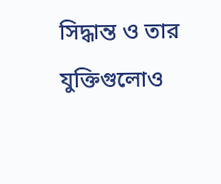সিদ্ধান্ত ও তার যুক্তিগুলোও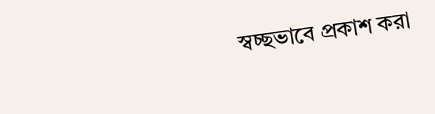স্বচ্ছভাবে প্রকাশ করা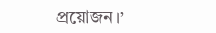প্রয়োজন।’